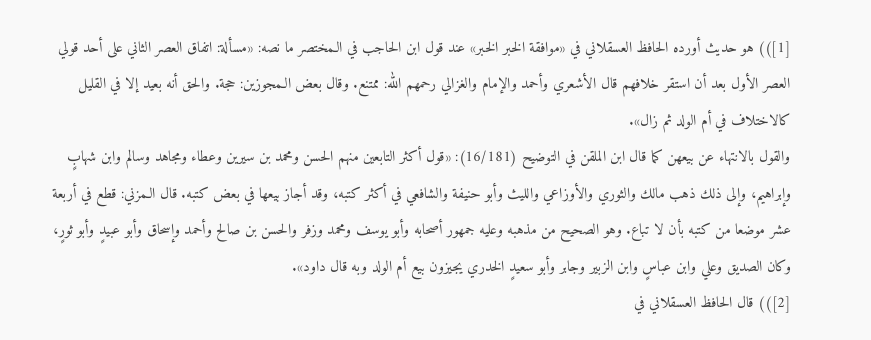[1])) هو حديث أورده الحافظ العسقلاني في «موافقة الخبر الخبر» عند قول ابن الحاجب في الـمختصر ما نصه: «مسألة: اتفاق العصر الثاني على أحد قولي العصر الأول بعد أن استقر خلافهم قال الأشعري وأحمد والإمام والغزالي رحمهم الله: ممتنع. وقال بعض الـمجوزين: حجة. والحق أنه بعيد إلا في القليل كالاختلاف في أم الولد ثم زال».
والقول بالانتهاء عن بيعهن كما قال ابن الملقن في التوضيح (16/181): «قول أكثر التابعين منهم الحسن ومحمد بن سيرين وعطاء ومجاهد وسالم وابن شهابٍ وإبراهيم، وإلى ذلك ذهب مالك والثوري والأوزاعي والليث وأبو حنيفة والشافعي في أكثر كتبه، وقد أجاز بيعها في بعض كتبه. قال الـمزني: قطع في أربعة عشر موضعا من كتبه بأن لا تباع. وهو الصحيح من مذهبه وعليه جمهور أصحابه وأبو يوسف ومحمد وزفر والحسن بن صالح وأحمد وإسحاق وأبو عبيدٍ وأبو ثورٍ، وكان الصديق وعلي وابن عباسٍ وابن الزبير وجابر وأبو سعيدٍ الخدري يجيزون بيع أم الولد وبه قال داود».
[2])) قال الحافظ العسقلاني في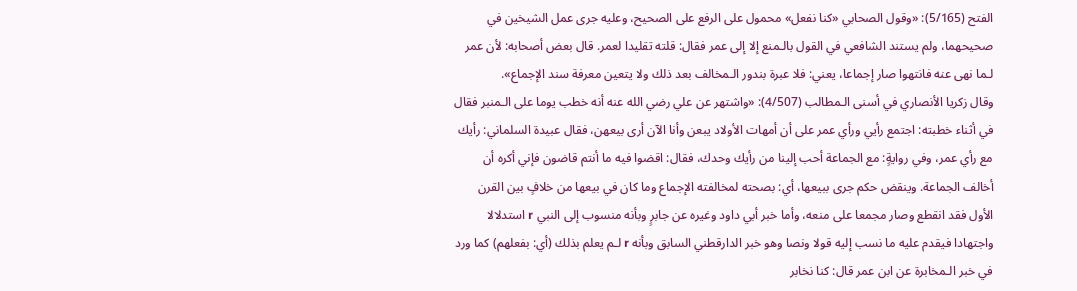الفتح (5/165): «وقول الصحابي «كنا نفعل» محمول على الرفع على الصحيح، وعليه جرى عمل الشيخين في صحيحهما، ولم يستند الشافعي في القول بالـمنع إلا إلى عمر فقال: قلته تقليدا لعمر. قال بعض أصحابه: لأن عمر لـما نهى عنه فانتهوا صار إجماعا، يعني: فلا عبرة بندور الـمخالف بعد ذلك ولا يتعين معرفة سند الإجماع».
وقال زكريا الأنصاري في أسنى الـمطالب (4/507): «واشتهر عن علي رضي الله عنه أنه خطب يوما على الـمنبر فقال في أثناء خطبته: اجتمع رأيي ورأي عمر على أن أمهات الأولاد يبعن وأنا الآن أرى بيعهن، فقال عبيدة السلماني: رأيك مع رأي عمر، وفي روايةٍ: مع الجماعة أحب إلينا من رأيك وحدك، فقال: اقضوا فيه ما أنتم قاضون فإني أكره أن أخالف الجماعة. وينقض حكم جرى ببيعها، أي: بصحته لمخالفته الإجماع وما كان في بيعها من خلافٍ بين القرن الأول فقد انقطع وصار مجمعا على منعه، وأما خبر أبي داود وغيره عن جابرٍ وبأنه منسوب إلى النبي r استدلالا واجتهادا فيقدم عليه ما نسب إليه قولا ونصا وهو خبر الدارقطني السابق وبأنه r لـم يعلم بذلك (أي: بفعلهم) كما ورد في خبر الـمخابرة عن ابن عمر قال: كنا نخابر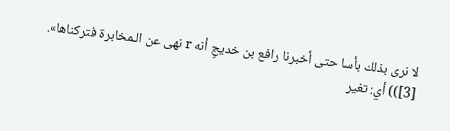لا نرى بذلك بأسا حتى أخبرنا رافع بن خديجٍ أنه r نهى عن الـمخابرة فتركناها».
[3])) أي: تغير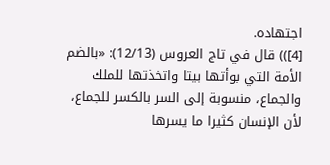اجتهاده.
[4])) قال في تاج العروس (12/13): «بالضم الأمة التي بوأتها بيتا واتخذتها للملك والجماع، منسوبة إلى السر بالكسر للجماع، لأن الإنسان كثيرا ما يسرها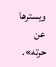ويسترها عن حرته».